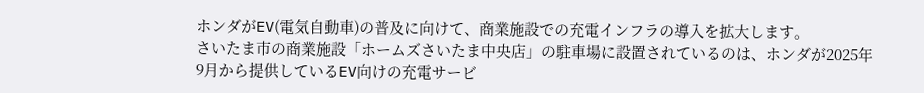ホンダがEV(電気自動車)の普及に向けて、商業施設での充電インフラの導入を拡大します。
さいたま市の商業施設「ホームズさいたま中央店」の駐車場に設置されているのは、ホンダが2025年9月から提供しているEV向けの充電サービ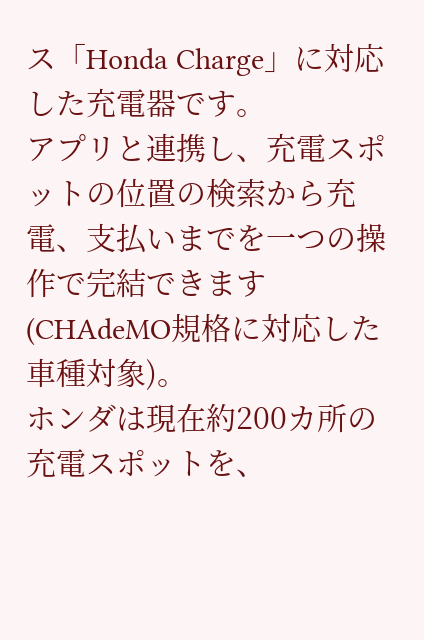ス「Honda Charge」に対応した充電器です。
アプリと連携し、充電スポットの位置の検索から充電、支払いまでを一つの操作で完結できます(CHAdeMO規格に対応した車種対象)。
ホンダは現在約200カ所の充電スポットを、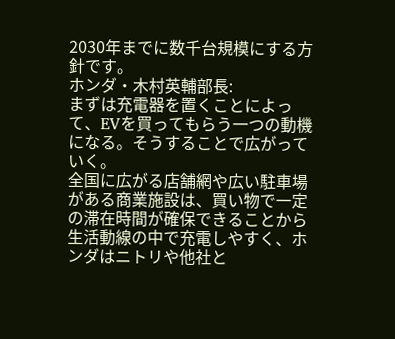2030年までに数千台規模にする方針です。
ホンダ・木村英輔部長:
まずは充電器を置くことによって、EVを買ってもらう一つの動機になる。そうすることで広がっていく。
全国に広がる店舗網や広い駐車場がある商業施設は、買い物で一定の滞在時間が確保できることから生活動線の中で充電しやすく、ホンダはニトリや他社と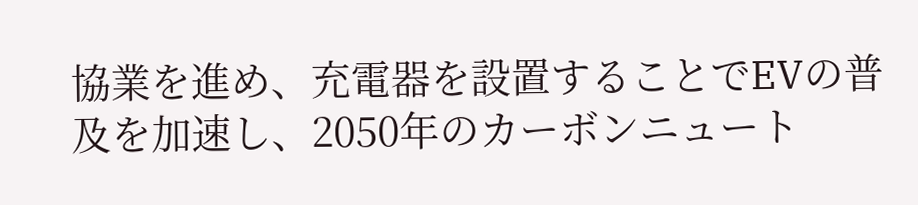協業を進め、充電器を設置することでEVの普及を加速し、2050年のカーボンニュート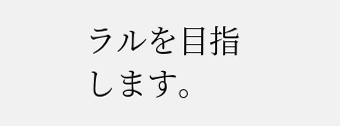ラルを目指します。